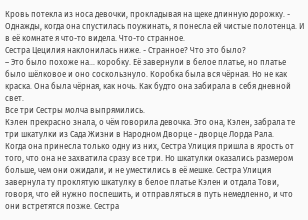Кровь потекла из носа девочки, прокладывая на щеке длинную дорожку. - Однажды, когда она спустилась поужинать, я понесла ей чистые полотенца. И в её комнате я что-то видела. Что-то странное.
Сестра Цецилия наклонилась ниже. - Странное? Что это было?
– Это было похоже на… коробку. Её завернули в белое платье, но платье было шёлковое и оно соскользнуло. Коробка была вся чёрная. Но не как краска. Она была чёрная, как ночь. Как будто она забирала в себя дневной свет.
Все три Сестры молча выпрямились.
Кэлен прекрасно знала, о чём говорила девочка. Это она, Кэлен, забрала те три шкатулки из Сада Жизни в Народном Дворце - дворце Лорда Рала.
Когда она принесла только одну из них, Сестра Улиция пришла в ярость от того, что она не захватила сразу все три. Но шкатулки оказались размером больше, чем они ожидали, и не уместились в её мешке. Сестра Улиция завернула ту проклятую шкатулку в белое платье Кэлен и отдала Тови, говоря, что ей нужно поспешить, и отправляться в путь немедленно, и что они встретятся позже. Сестра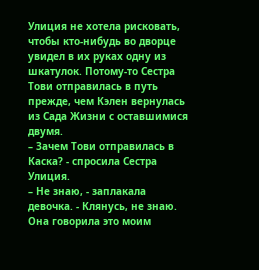Улиция не хотела рисковать, чтобы кто-нибудь во дворце увидел в их руках одну из шкатулок. Потому-то Сестра Тови отправилась в путь прежде, чем Кэлен вернулась из Сада Жизни с оставшимися двумя.
– Зачем Тови отправилась в Каска? - спросила Сестра Улиция.
– Не знаю, - заплакала девочка. - Клянусь, не знаю. Она говорила это моим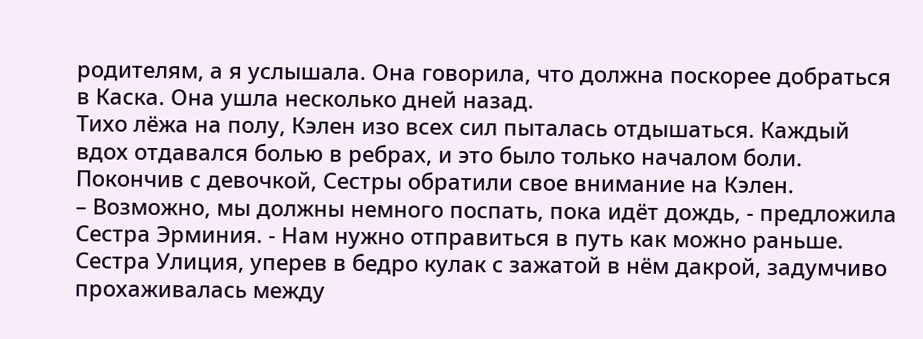родителям, а я услышала. Она говорила, что должна поскорее добраться в Каска. Она ушла несколько дней назад.
Тихо лёжа на полу, Кэлен изо всех сил пыталась отдышаться. Каждый вдох отдавался болью в ребрах, и это было только началом боли. Покончив с девочкой, Сестры обратили свое внимание на Кэлен.
– Возможно, мы должны немного поспать, пока идёт дождь, - предложила Сестра Эрминия. - Нам нужно отправиться в путь как можно раньше.
Сестра Улиция, уперев в бедро кулак с зажатой в нём дакрой, задумчиво прохаживалась между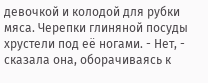девочкой и колодой для рубки мяса. Черепки глиняной посуды хрустели под её ногами. - Нет, - сказала она, оборачиваясь к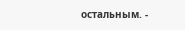остальным. -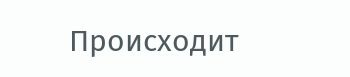Происходит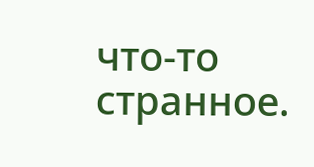что-то странное.